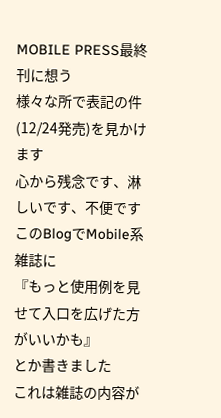MOBILE PRESS最終刊に想う
様々な所で表記の件(12/24発売)を見かけます
心から残念です、淋しいです、不便です
このBlogでMobile系雑誌に
『もっと使用例を見せて入口を広げた方がいいかも』
とか書きました
これは雑誌の内容が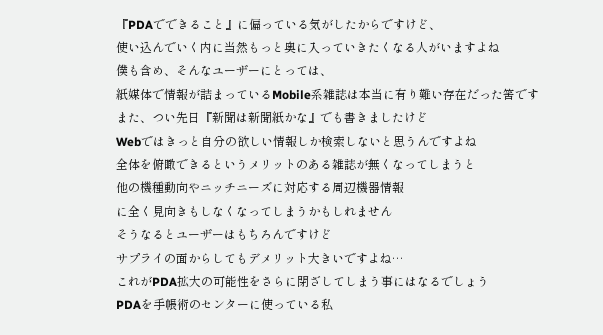『PDAでできること』に偏っている気がしたからですけど、
使い込んでいく内に当然もっと奥に入っていきたくなる人がいますよね
僕も含め、そんなユーザーにとっては、
紙媒体で情報が詰まっているMobile系雑誌は本当に有り難い存在だった筈です
また、つい先日『新聞は新聞紙かな』でも書きましたけど
Webではきっと自分の欲しい情報しか検索しないと思うんですよね
全体を俯瞰できるというメリットのある雑誌が無くなってしまうと
他の機種動向やニッチニーズに対応する周辺機器情報
に全く見向きもしなくなってしまうかもしれません
そうなるとユーザーはもちろんですけど
サプライの面からしてもデメリット大きいですよね…
これがPDA拡大の可能性をさらに閉ざしてしまう事にはなるでしょう
PDAを手帳術のセンターに使っている私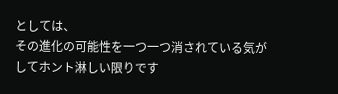としては、
その進化の可能性を一つ一つ消されている気がしてホント淋しい限りです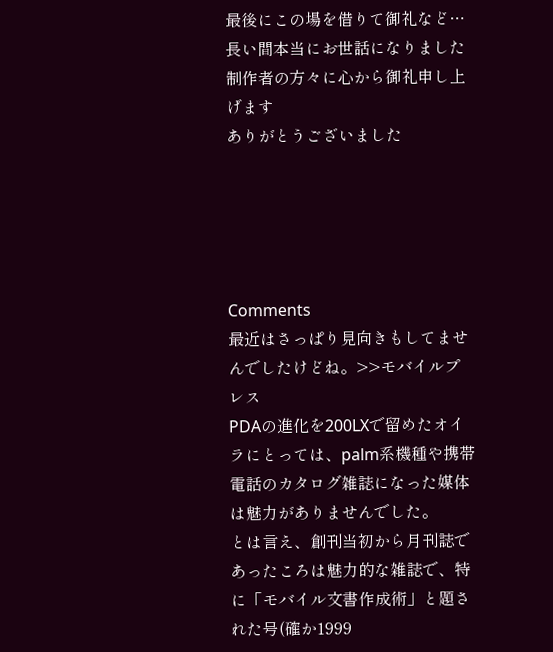最後にこの場を借りて御礼など…
長い間本当にお世話になりました
制作者の方々に心から御礼申し上げます
ありがとうございました





Comments
最近はさっぱり見向きもしてませんでしたけどね。>>モバイルプレス
PDAの進化を200LXで留めたオイラにとっては、palm系機種や携帯電話のカタログ雑誌になった媒体は魅力がありませんでした。
とは言え、創刊当初から月刊誌であったころは魅力的な雑誌で、特に「モバイル文書作成術」と題された号(確か1999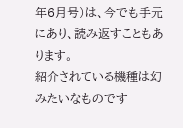年6月号)は、今でも手元にあり、読み返すこともあります。
紹介されている機種は幻みたいなものです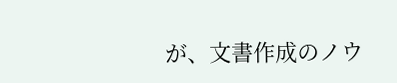が、文書作成のノウ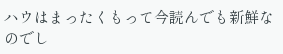ハウはまったくもって今読んでも新鮮なのでし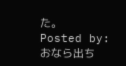た。
Posted by: おなら出ち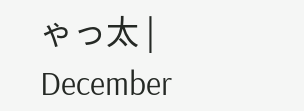ゃっ太 | December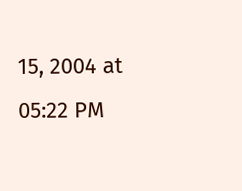15, 2004 at 05:22 PM